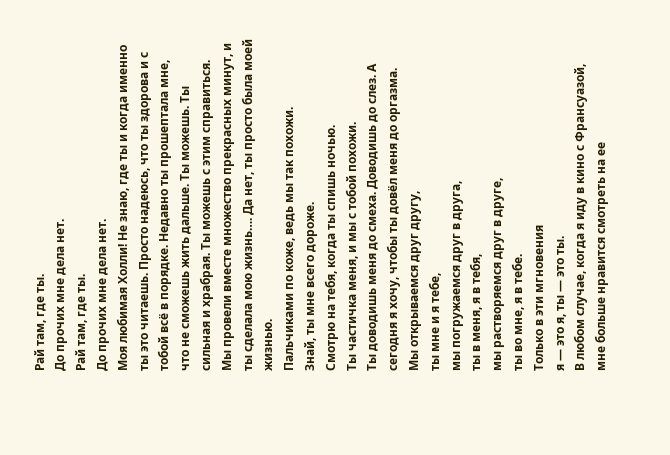Рай там, где ты.
До прочих мне дела нет.
Рай там, где ты.
До прочих мне дела нет.
Моя любимая Холли! Не знаю, где ты и когда именно ты это читаешь. Просто надеюсь, что ты здорова и с тобой всё в порядке. Недавно ты прошептала мне, что не сможешь жить дальше. Ты можешь. Ты сильная и храбрая. Ты можешь с этим справиться. Мы провели вместе множество прекрасных минут, и ты сделала мою жизнь…. Да нет, ты просто была моей жизнью.
Пальчиками по коже, ведь мы так похожи.
Знай, ты мне всего дороже.
Смотрю на тебя, когда ты спишь ночью.
Ты частичка меня, и мы с тобой похожи.
Ты доводишь меня до смеха. Доводишь до слез. А сегодня я хочу, чтобы ты довёл меня до оргазма.
Мы открываемся друг другу,
ты мне и я тебе,
мы погружаемся друг в друга,
ты в меня, я в тебя,
мы растворяемся друг в друге,
ты во мне, я в тебе.
Только в эти мгновения
я — это я, ты — это ты.
В любом случае, когда я иду в кино с Франсуазой, мне больше нравится смотреть на ее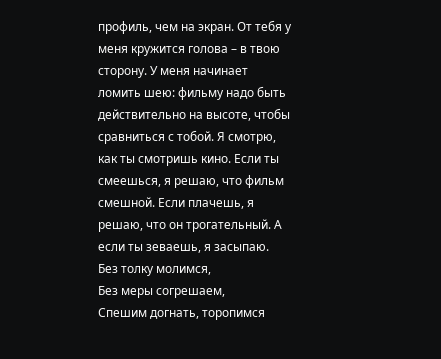профиль, чем на экран. От тебя у меня кружится голова – в твою сторону. У меня начинает ломить шею: фильму надо быть действительно на высоте, чтобы сравниться с тобой. Я смотрю, как ты смотришь кино. Если ты смеешься, я решаю, что фильм смешной. Если плачешь, я решаю, что он трогательный. А если ты зеваешь, я засыпаю.
Без толку молимся,
Без меры согрешаем,
Спешим догнать, торопимся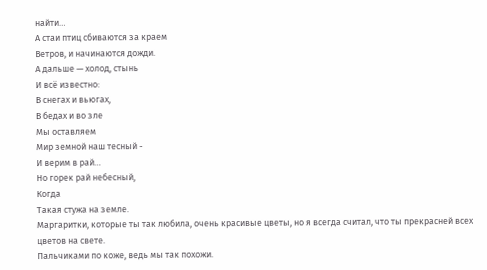найти…
А стаи птиц сбиваются за краем
Ветров, и начинаются дожди.
А дальше — холод, стынь
И всё известно:
В снегах и вьюгах,
В бедах и во зле
Мы оставляем
Мир земной наш тесный -
И верим в рай…
Но горек рай небесный,
Когда
Такая стужа на земле.
Маргаритки, которые ты так любила, очень красивые цветы, но я всегда считал, что ты прекрасней всех цветов на свете.
Пальчиками по коже, ведь мы так похожи.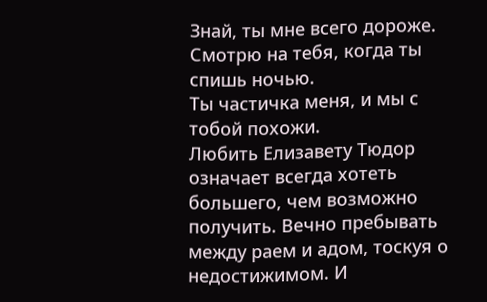Знай, ты мне всего дороже.
Смотрю на тебя, когда ты спишь ночью.
Ты частичка меня, и мы с тобой похожи.
Любить Елизавету Тюдор означает всегда хотеть большего, чем возможно получить. Вечно пребывать между раем и адом, тоскуя о недостижимом. И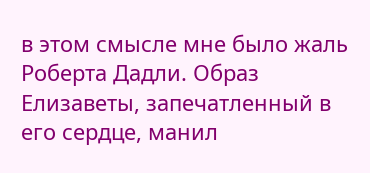в этом смысле мне было жаль Роберта Дадли. Образ Елизаветы, запечатленный в его сердце, манил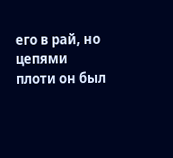его в рай, но цепями плоти он был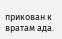прикован к вратам ада.